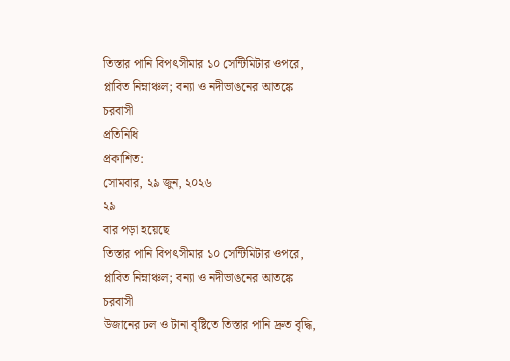তিস্তার পানি বিপৎসীমার ১০ সেন্টিমিটার ওপরে, প্লাবিত নিম্নাঞ্চল; বন্যা ও নদীভাঙনের আতঙ্কে চরবাসী
প্রতিনিধি
প্রকাশিত:
সোমবার, ২৯ জুন, ২০২৬
২৯
বার পড়া হয়েছে
তিস্তার পানি বিপৎসীমার ১০ সেন্টিমিটার ওপরে, প্লাবিত নিম্নাঞ্চল; বন্যা ও নদীভাঙনের আতঙ্কে চরবাসী
উজানের ঢল ও টানা বৃষ্টিতে তিস্তার পানি দ্রুত বৃদ্ধি,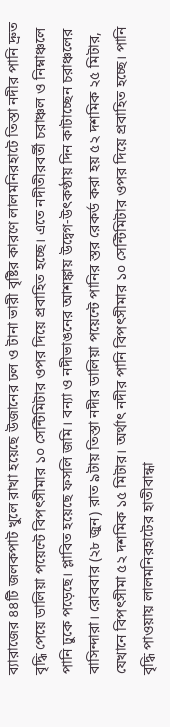ব্যারাজের ৪৪টি জলকপাট খুলে রাখা হয়েছে উজানের ঢল ও টানা ভারী বৃষ্টির কারণে লালমনিরহাটে তিস্তা নদীর পানি দ্রুত বৃদ্ধি পেয়ে ডালিয়া পয়েন্টে বিপৎসীমার ১০ সেন্টিমিটার ওপর দিয়ে প্রবাহিত হচ্ছে। এতে নদীতীরবর্তী চরাঞ্চল ও নিম্নাঞ্চলে পানি ঢুকে পড়েছে। প্লাবিত হয়েছে ফসলি জমি। বন্যা ও নদীভাঙনের আশঙ্কায় উদ্বেগ-উৎকণ্ঠায় দিন কাটাচ্ছেন চরাঞ্চলের বাসিন্দারা। রোববার (২৮ জুন) রাত ৯টায় তিস্তা নদীর ডালিয়া পয়েন্টে পানির স্তর রেকর্ড করা হয় ৫২ দশমিক ২৫ মিটার, যেখানে বিপৎসীমা ৫২ দশমিক ১৫ মিটার। অর্থাৎ নদীর পানি বিপৎসীমার ১০ সেন্টিমিটার ওপর দিয়ে প্রবাহিত হচ্ছে। পানি বৃদ্ধি পাওয়ায় লালমনিরহাটের হাতীবান্ধা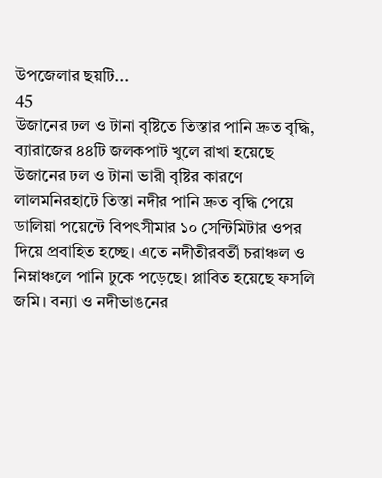উপজেলার ছয়টি...
45
উজানের ঢল ও টানা বৃষ্টিতে তিস্তার পানি দ্রুত বৃদ্ধি, ব্যারাজের ৪৪টি জলকপাট খুলে রাখা হয়েছে
উজানের ঢল ও টানা ভারী বৃষ্টির কারণে লালমনিরহাটে তিস্তা নদীর পানি দ্রুত বৃদ্ধি পেয়ে ডালিয়া পয়েন্টে বিপৎসীমার ১০ সেন্টিমিটার ওপর দিয়ে প্রবাহিত হচ্ছে। এতে নদীতীরবর্তী চরাঞ্চল ও নিম্নাঞ্চলে পানি ঢুকে পড়েছে। প্লাবিত হয়েছে ফসলি জমি। বন্যা ও নদীভাঙনের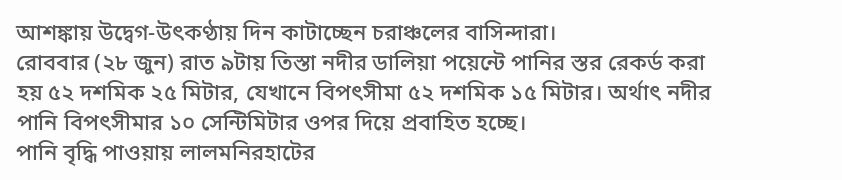আশঙ্কায় উদ্বেগ-উৎকণ্ঠায় দিন কাটাচ্ছেন চরাঞ্চলের বাসিন্দারা।
রোববার (২৮ জুন) রাত ৯টায় তিস্তা নদীর ডালিয়া পয়েন্টে পানির স্তর রেকর্ড করা হয় ৫২ দশমিক ২৫ মিটার, যেখানে বিপৎসীমা ৫২ দশমিক ১৫ মিটার। অর্থাৎ নদীর পানি বিপৎসীমার ১০ সেন্টিমিটার ওপর দিয়ে প্রবাহিত হচ্ছে।
পানি বৃদ্ধি পাওয়ায় লালমনিরহাটের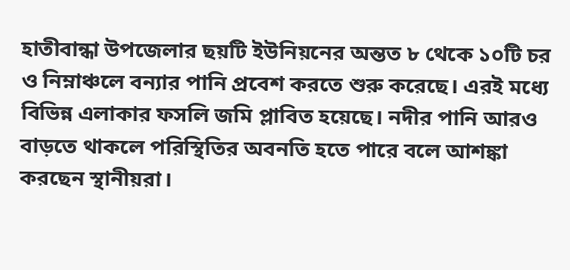হাতীবান্ধা উপজেলার ছয়টি ইউনিয়নের অন্তত ৮ থেকে ১০টি চর ও নিম্নাঞ্চলে বন্যার পানি প্রবেশ করতে শুরু করেছে। এরই মধ্যে বিভিন্ন এলাকার ফসলি জমি প্লাবিত হয়েছে। নদীর পানি আরও বাড়তে থাকলে পরিস্থিতির অবনতি হতে পারে বলে আশঙ্কা করছেন স্থানীয়রা।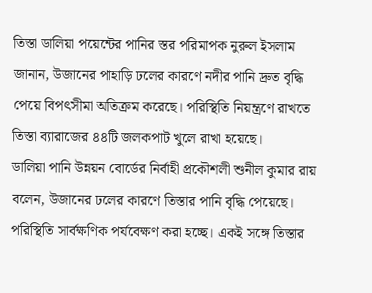তিস্তা ডালিয়া পয়েন্টের পানির স্তর পরিমাপক নুরুল ইসলাম জানান, উজানের পাহাড়ি ঢলের কারণে নদীর পানি দ্রুত বৃদ্ধি পেয়ে বিপৎসীমা অতিক্রম করেছে। পরিস্থিতি নিয়ন্ত্রণে রাখতে তিস্তা ব্যারাজের ৪৪টি জলকপাট খুলে রাখা হয়েছে।
ডালিয়া পানি উন্নয়ন বোর্ডের নির্বাহী প্রকৌশলী শুনীল কুমার রায় বলেন, উজানের ঢলের কারণে তিস্তার পানি বৃদ্ধি পেয়েছে। পরিস্থিতি সার্বক্ষণিক পর্যবেক্ষণ করা হচ্ছে। একই সঙ্গে তিস্তার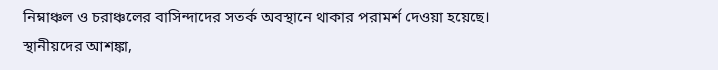নিম্নাঞ্চল ও চরাঞ্চলের বাসিন্দাদের সতর্ক অবস্থানে থাকার পরামর্শ দেওয়া হয়েছে।
স্থানীয়দের আশঙ্কা,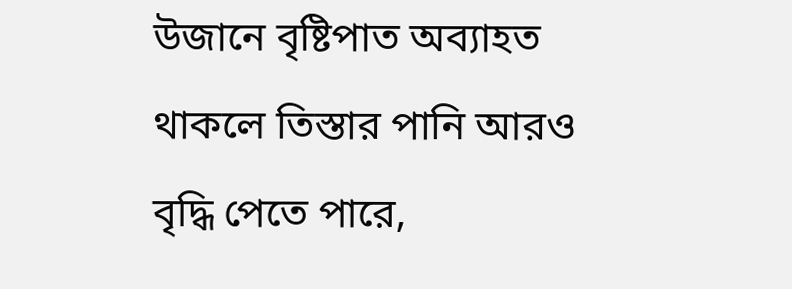উজানে বৃষ্টিপাত অব্যাহত থাকলে তিস্তার পানি আরও বৃদ্ধি পেতে পারে,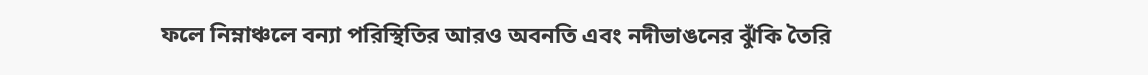ফলে নিম্নাঞ্চলে বন্যা পরিস্থিতির আরও অবনতি এবং নদীভাঙনের ঝুঁকি তৈরি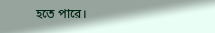হতে পারে।